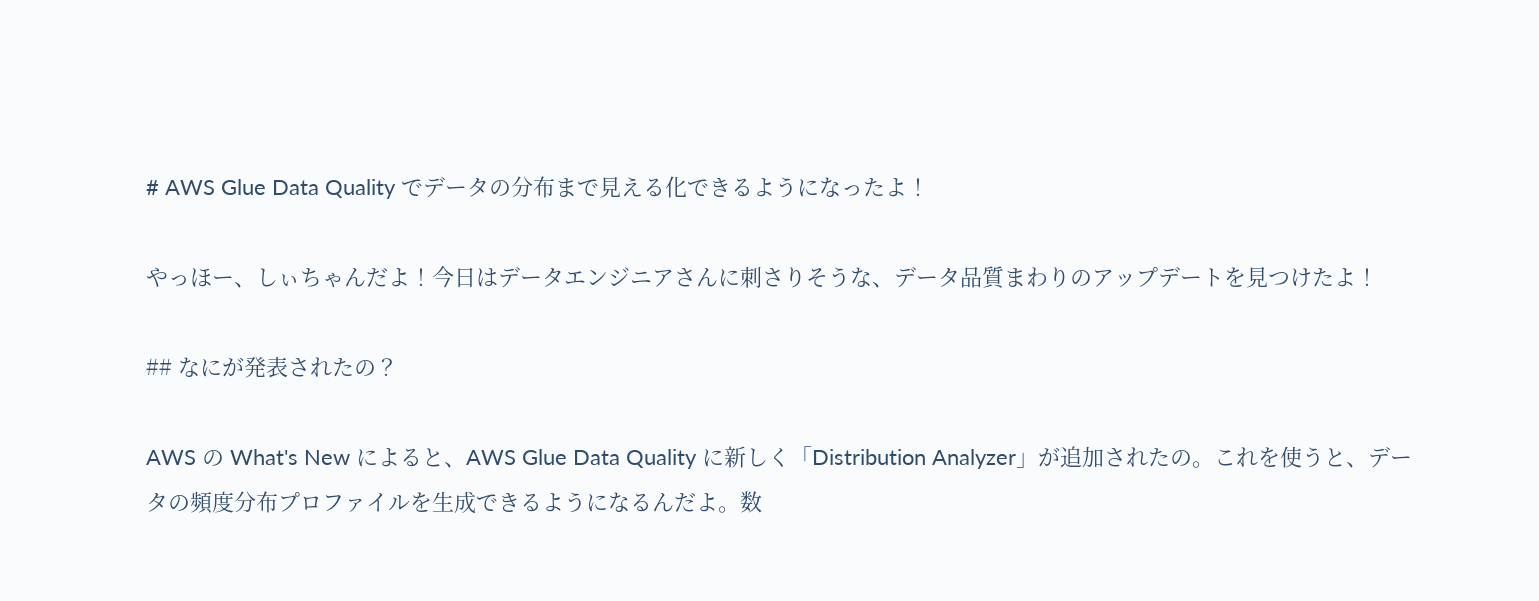# AWS Glue Data Quality でデータの分布まで見える化できるようになったよ！

やっほー、しぃちゃんだよ！今日はデータエンジニアさんに刺さりそうな、データ品質まわりのアップデートを見つけたよ！

## なにが発表されたの？

AWS の What's New によると、AWS Glue Data Quality に新しく「Distribution Analyzer」が追加されたの。これを使うと、データの頻度分布プロファイルを生成できるようになるんだよ。数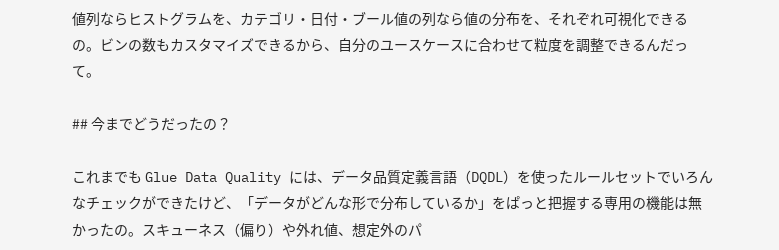値列ならヒストグラムを、カテゴリ・日付・ブール値の列なら値の分布を、それぞれ可視化できるの。ビンの数もカスタマイズできるから、自分のユースケースに合わせて粒度を調整できるんだって。

## 今までどうだったの？

これまでも Glue Data Quality には、データ品質定義言語（DQDL）を使ったルールセットでいろんなチェックができたけど、「データがどんな形で分布しているか」をぱっと把握する専用の機能は無かったの。スキューネス（偏り）や外れ値、想定外のパ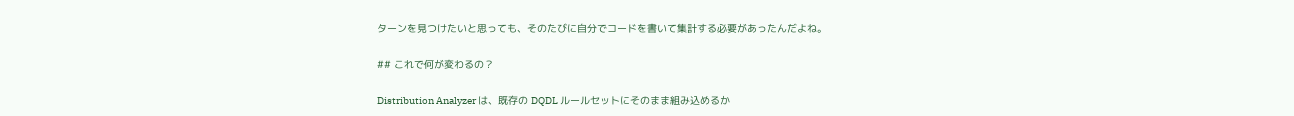ターンを見つけたいと思っても、そのたびに自分でコードを書いて集計する必要があったんだよね。

## これで何が変わるの？

Distribution Analyzer は、既存の DQDL ルールセットにそのまま組み込めるか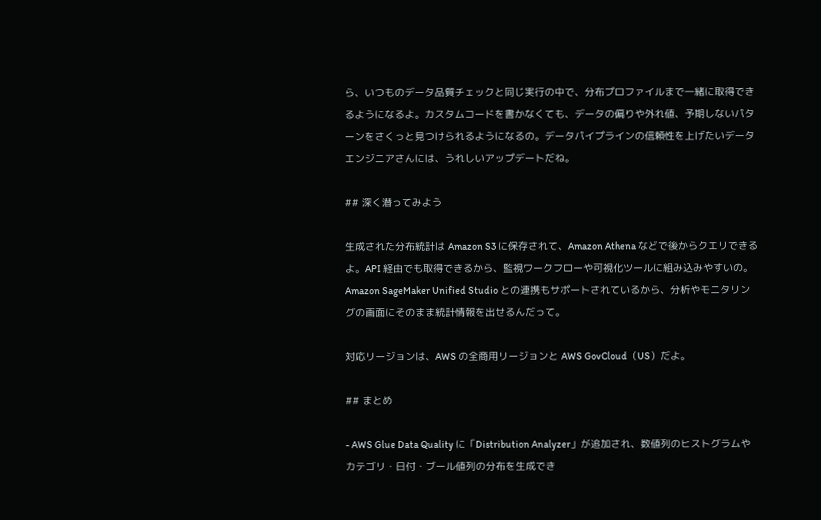ら、いつものデータ品質チェックと同じ実行の中で、分布プロファイルまで一緒に取得できるようになるよ。カスタムコードを書かなくても、データの偏りや外れ値、予期しないパターンをさくっと見つけられるようになるの。データパイプラインの信頼性を上げたいデータエンジニアさんには、うれしいアップデートだね。

## 深く潜ってみよう

生成された分布統計は Amazon S3 に保存されて、Amazon Athena などで後からクエリできるよ。API 経由でも取得できるから、監視ワークフローや可視化ツールに組み込みやすいの。Amazon SageMaker Unified Studio との連携もサポートされているから、分析やモニタリングの画面にそのまま統計情報を出せるんだって。

対応リージョンは、AWS の全商用リージョンと AWS GovCloud（US）だよ。

## まとめ

- AWS Glue Data Quality に「Distribution Analyzer」が追加され、数値列のヒストグラムやカテゴリ・日付・ブール値列の分布を生成でき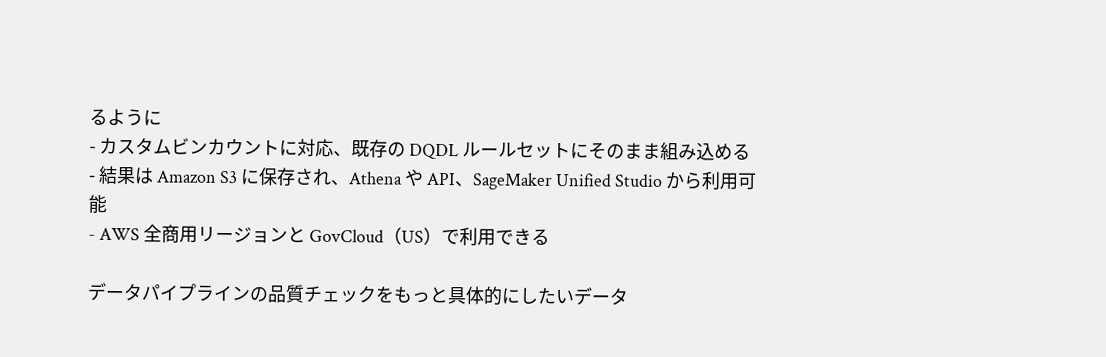るように
- カスタムビンカウントに対応、既存の DQDL ルールセットにそのまま組み込める
- 結果は Amazon S3 に保存され、Athena や API、SageMaker Unified Studio から利用可能
- AWS 全商用リージョンと GovCloud（US）で利用できる

データパイプラインの品質チェックをもっと具体的にしたいデータ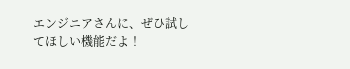エンジニアさんに、ぜひ試してほしい機能だよ！